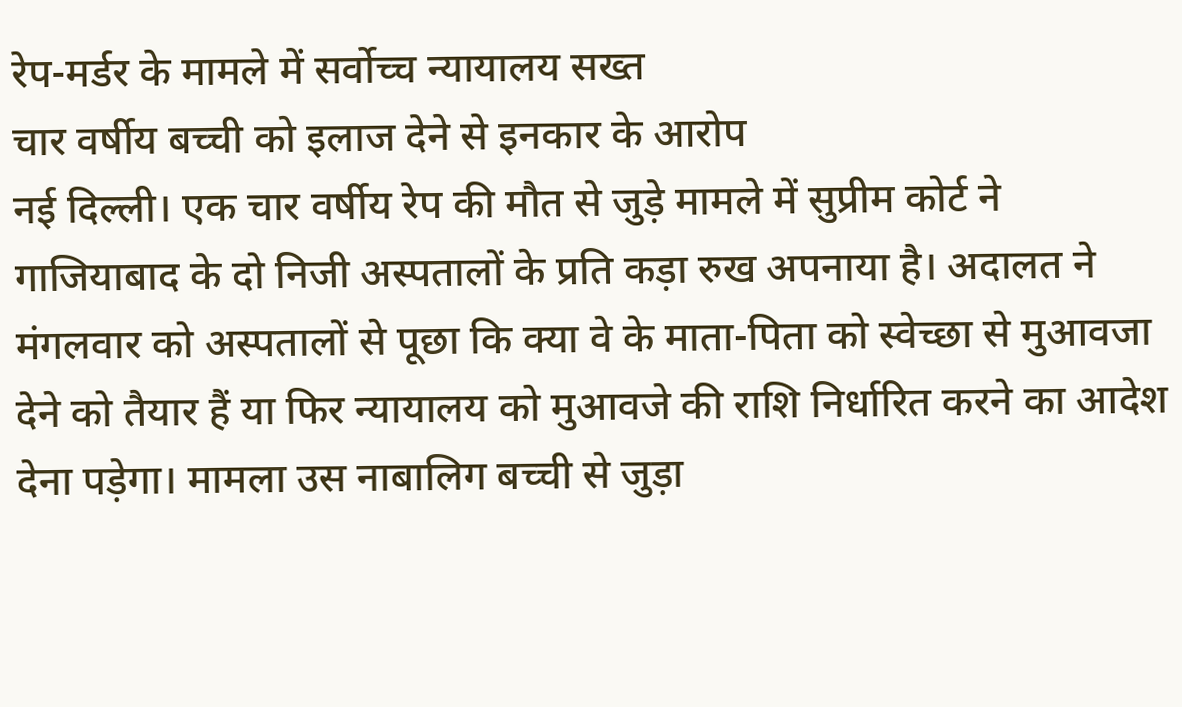रेप-मर्डर के मामले में सर्वोच्च न्यायालय सख्त
चार वर्षीय बच्ची को इलाज देने से इनकार के आरोप
नई दिल्ली। एक चार वर्षीय रेप की मौत से जुड़े मामले में सुप्रीम कोर्ट ने गाजियाबाद के दो निजी अस्पतालों के प्रति कड़ा रुख अपनाया है। अदालत ने मंगलवार को अस्पतालों से पूछा कि क्या वे के माता-पिता को स्वेच्छा से मुआवजा देने को तैयार हैं या फिर न्यायालय को मुआवजे की राशि निर्धारित करने का आदेश देना पड़ेगा। मामला उस नाबालिग बच्ची से जुड़ा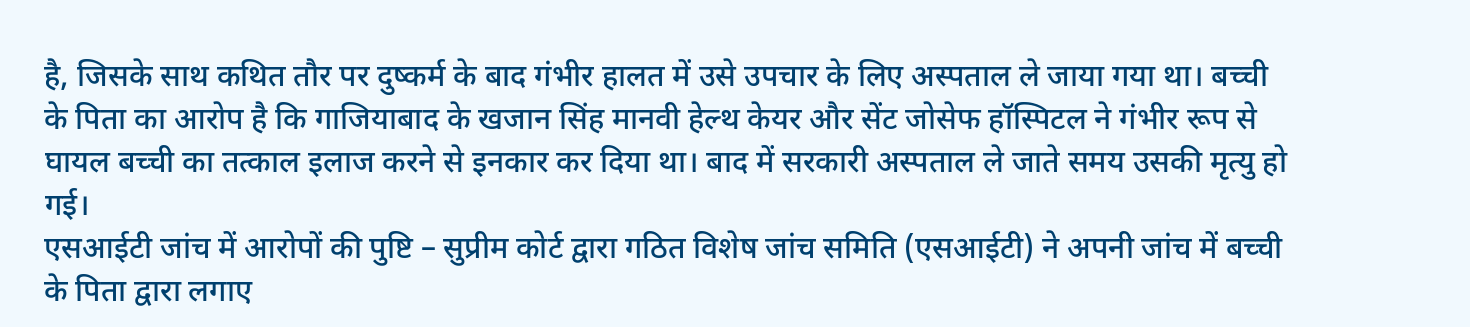है, जिसके साथ कथित तौर पर दुष्कर्म के बाद गंभीर हालत में उसे उपचार के लिए अस्पताल ले जाया गया था। बच्ची के पिता का आरोप है कि गाजियाबाद के खजान सिंह मानवी हेल्थ केयर और सेंट जोसेफ हॉस्पिटल ने गंभीर रूप से घायल बच्ची का तत्काल इलाज करने से इनकार कर दिया था। बाद में सरकारी अस्पताल ले जाते समय उसकी मृत्यु हो गई।
एसआईटी जांच में आरोपों की पुष्टि – सुप्रीम कोर्ट द्वारा गठित विशेष जांच समिति (एसआईटी) ने अपनी जांच में बच्ची के पिता द्वारा लगाए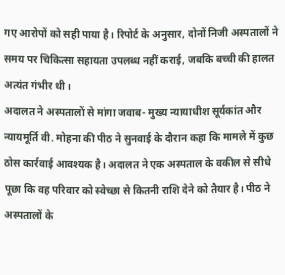गए आरोपों को सही पाया है। रिपोर्ट के अनुसार, दोनों निजी अस्पतालों ने समय पर चिकित्सा सहायता उपलब्ध नहीं कराई, जबकि बच्ची की हालत अत्यंत गंभीर थी।
अदालत ने अस्पतालों से मांगा जवाब- मुख्य न्यायाधीश सूर्यकांत और न्यायमूर्ति वी. मोहना की पीठ ने सुनवाई के दौरान कहा कि मामले में कुछ ठोस कार्रवाई आवश्यक है। अदालत ने एक अस्पताल के वकील से सीधे पूछा कि वह परिवार को स्वेच्छा से कितनी राशि देने को तैयार है। पीठ ने अस्पतालों के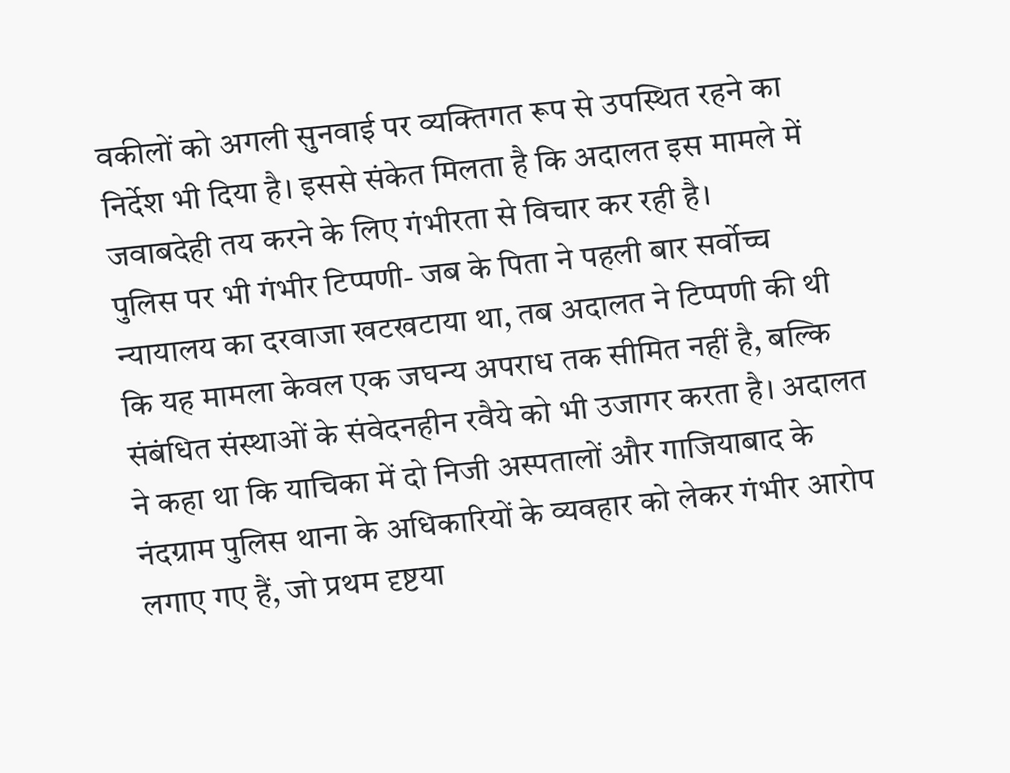वकीलों को अगली सुनवाई पर व्यक्तिगत रूप से उपस्थित रहने का निर्देश भी दिया है। इससे संकेत मिलता है कि अदालत इस मामले में जवाबदेही तय करने के लिए गंभीरता से विचार कर रही है।
पुलिस पर भी गंभीर टिप्पणी- जब के पिता ने पहली बार सर्वोच्च न्यायालय का दरवाजा खटखटाया था, तब अदालत ने टिप्पणी की थी कि यह मामला केवल एक जघन्य अपराध तक सीमित नहीं है, बल्कि संबंधित संस्थाओं के संवेदनहीन रवैये को भी उजागर करता है। अदालत ने कहा था कि याचिका में दो निजी अस्पतालों और गाजियाबाद के नंदग्राम पुलिस थाना के अधिकारियों के व्यवहार को लेकर गंभीर आरोप लगाए गए हैं, जो प्रथम दृष्टया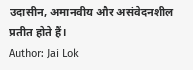उदासीन, अमानवीय और असंवेदनशील प्रतीत होते हैं।
Author: Jai Lok